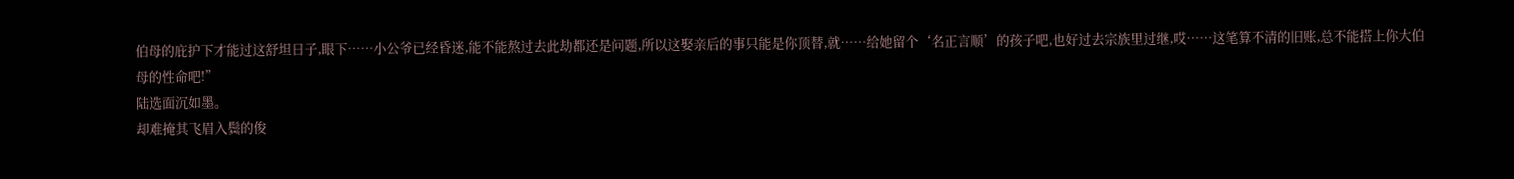伯母的庇护下才能过这舒坦日子,眼下……小公爷已经昏迷,能不能熬过去此劫都还是问题,所以这娶亲后的事只能是你顶替,就……给她留个‘名正言顺’的孩子吧,也好过去宗族里过继,哎……这笔算不清的旧账,总不能搭上你大伯母的性命吧!”
陆选面沉如墨。
却难掩其飞眉入鬓的俊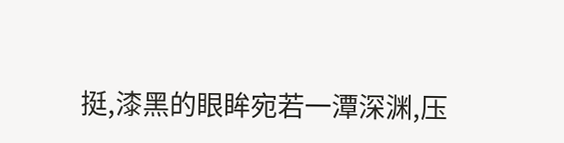挺,漆黑的眼眸宛若一潭深渊,压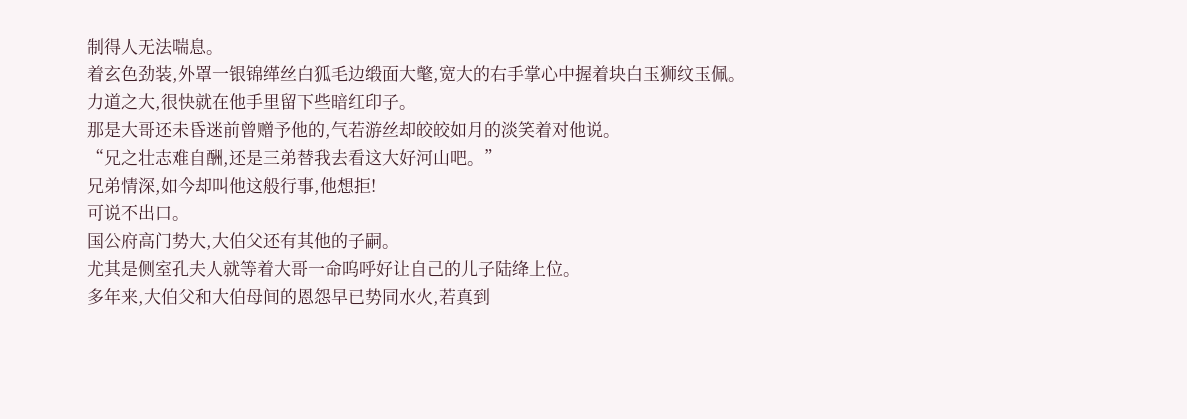制得人无法喘息。
着玄色劲装,外罩一银锦缂丝白狐毛边缎面大氅,宽大的右手掌心中握着块白玉狮纹玉佩。
力道之大,很快就在他手里留下些暗红印子。
那是大哥还未昏迷前曾赠予他的,气若游丝却皎皎如月的淡笑着对他说。
“兄之壮志难自酬,还是三弟替我去看这大好河山吧。”
兄弟情深,如今却叫他这般行事,他想拒!
可说不出口。
国公府高门势大,大伯父还有其他的子嗣。
尤其是侧室孔夫人就等着大哥一命呜呼好让自己的儿子陆绛上位。
多年来,大伯父和大伯母间的恩怨早已势同水火,若真到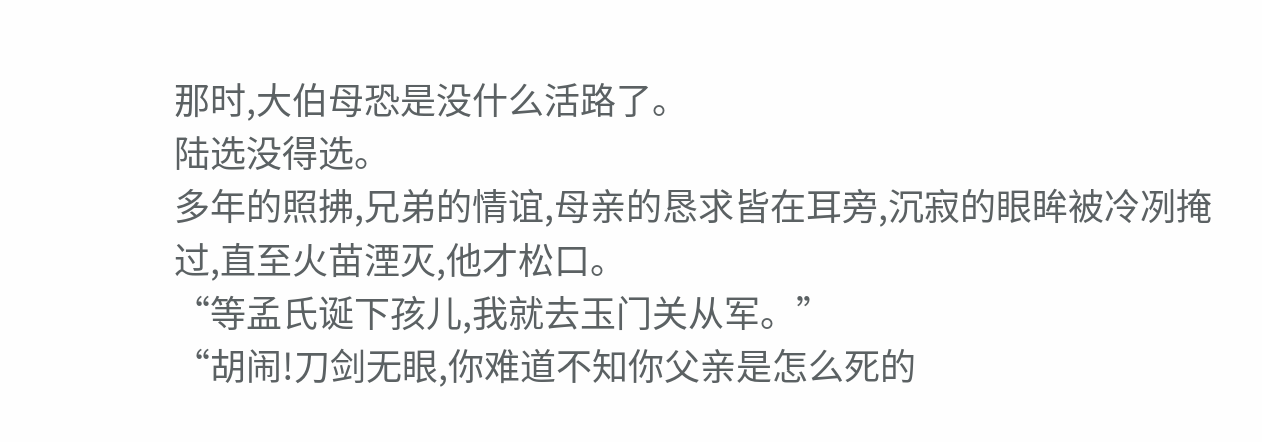那时,大伯母恐是没什么活路了。
陆选没得选。
多年的照拂,兄弟的情谊,母亲的恳求皆在耳旁,沉寂的眼眸被冷冽掩过,直至火苗湮灭,他才松口。
“等孟氏诞下孩儿,我就去玉门关从军。”
“胡闹!刀剑无眼,你难道不知你父亲是怎么死的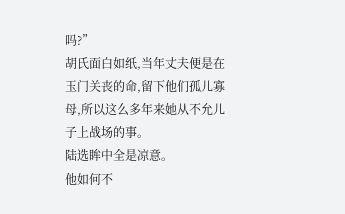吗?”
胡氏面白如纸,当年丈夫便是在玉门关丧的命,留下他们孤儿寡母,所以这么多年来她从不允儿子上战场的事。
陆选眸中全是凉意。
他如何不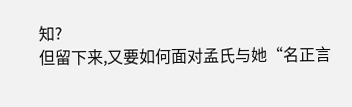知?
但留下来,又要如何面对孟氏与她“名正言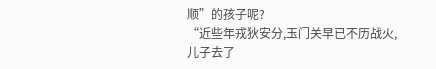顺”的孩子呢?
“近些年戎狄安分,玉门关早已不历战火,儿子去了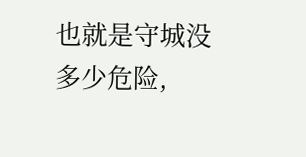也就是守城没多少危险,